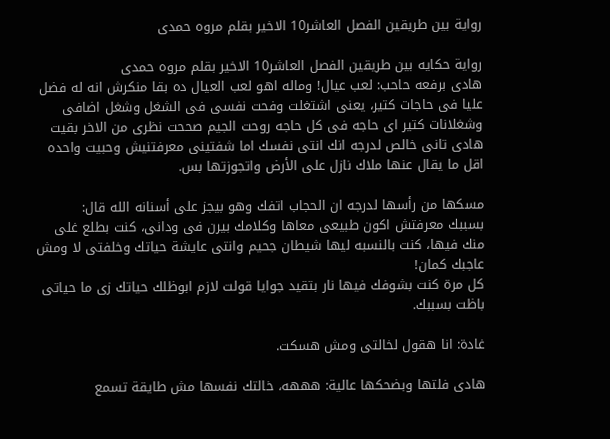رواية بين طريقين الفصل العاشر10 الاخير بقلم مروه حمدى

رواية حكايه بين طريقين الفصل العاشر10 الاخير بقلم مروه حمدى
هادى برفعه حاحب: لعب عيال! وماله اهو لعب العيال ده بقا منكرش انه له فضل عليا فى حاجات كتير، يعنى اشتغلت وفحت نفسى فى الشغل وشغل اضافى وشغلانات كتير اى حاجه فى كل حاجه روحت الجيم صححت نظرى من الاخر بقيت هادى تانى خالص لدرجه انك انتى نفسك اما شفتينى معرفتنيش وحبيت واحده اقل ما يقال عنها ملاك نازل على الأرض واتجوزتها بس.

مسكها من رأسها لدرجه ان الحجاب اتفك وهو بيجز على أسنانه الله قال:
بسببك معرفتش اكون طبيعى معاها وكلامك بيرن فى ودانى، كنت بطلع غلى منك فيها، كنت بالنسبه ليها شيطان جحيم وانتى عايشة حياتك وخلفتى لا ومش عاجبك كمان!
كل مرة كنت بشوفك فيها نار بتقيد جوايا قولت لازم ابوظلك حياتك زى ما حياتى باظت بسببك.

غادة: انا هقول لخالتى ومش هسكت.

هادى فلتها وبضحكها عالية: هههه، خالتك نفسها مش طايقة تسمع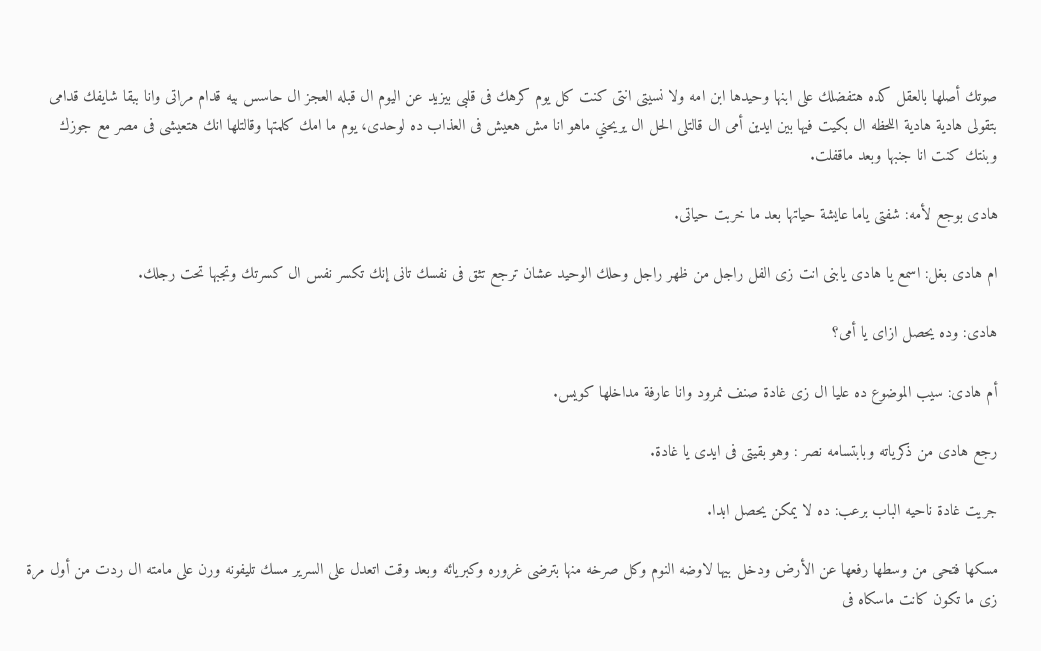صوتك أصلها بالعقل كده هتفضلك على ابنها وحيدها ابن امه ولا نسيتى انتى كنت كل يوم كرهك فى قلبى بيزيد عن اليوم ال قبله العجز ال حاسس بيه قدام مراتى وانا ببقا شايفك قدامى بتقولى هادية هادية اللحظه ال بكيت فيها بين ايدين أمى ال قالتلى الحل ال يريحني ماهو انا مش هعيش فى العذاب ده لوحدى، يوم ما امك كلمتها وقالتلها انك هتعيشى فى مصر مع جوزك وبنتك كنت انا جنبها وبعد ماقفلت.

هادى بوجع لأمه: شفتى ياما عايشة حياتها بعد ما خربت حياتى.

ام هادى بغل: اسمع يا هادى يابنى انت زى الفل راجل من ظهر راجل وحلك الوحيد عشان ترجع تثق فى نفسك تانى إنك تكسر نفس ال كسرتك وتجبها تحت رجلك.

هادى: وده يحصل ازاى يا أمى؟

أم هادى: سيب الموضوع ده عليا ال زى غادة صنف نمرود وانا عارفة مداخلها كويس.

رجع هادى من ذكرياته وبابتسامه نصر : وهو بقيتى فى ايدى يا غادة.

جريت غادة ناحيه الباب برعب: ده لا يمكن يحصل ابدا.

مسكها فتحى من وسطها رفعها عن الأرض ودخل بيها لاوضه النوم وكل صرخه منها بترضى غروره وكبريائه وبعد وقت اتعدل على السرير مسك تليفونه ورن على مامته ال ردت من أول مرة زى ما تكون كانت ماسكاه فى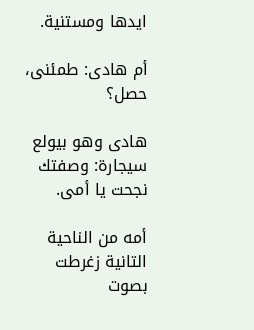ايدها ومستنية.

أم هادى: طمئنى، حصل؟

هادى وهو بيولع سيجارة: وصفتك نجحت يا أمى.

أمه من الناحية التانية زغرطت بصوت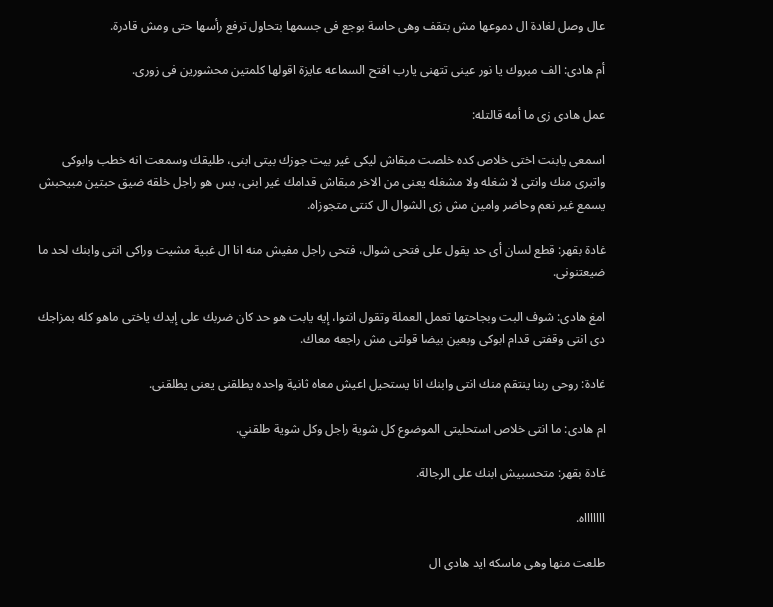عال وصل لغادة ال دموعها مش بتقف وهى حاسة بوجع فى جسمها بتحاول ترفع رأسها حتى ومش قادرة.

أم هادى: الف مبروك يا نور عينى تتهنى يارب افتح السماعه عايزة اقولها كلمتين محشورين فى زورى.

عمل هادى زى ما أمه قالتله:

اسمعى يابنت اختى خلاص كده خلصت مبقاش ليكى غير بيت جوزك بيتى ابنى، طليقك وسمعت انه خطب وابوكى واتبرى منك وانتى لا شغله ولا مشغله يعنى من الاخر مبقاش قدامك غير ابنى، بس هو راجل خلقه ضيق حبتين مبيحبش يسمع غير نعم وحاضر وامين مش زى الشوال ال كنتى متجوزاه.

غادة بقهر: قطع لسان أى حد يقول على فتحى شوال، فتحى راجل مفيش منه انا ال غبية مشيت وراكى انتى وابنك لحد ما ضيعتنونى.

امغ هادى: شوف البت وبجاحتها تعمل العملة وتقول انتوا، إيه يابت هو حد كان ضربك على إيدك ياختى ماهو كله بمزاجك دى انتى وقفتى قدام ابوكى وبعين بيضا قولتى مش راجعه معاك.

غادة: روحى ربنا ينتقم منك انتى وابنك انا يستحيل اعيش معاه ثانية واحده يطلقنى يعنى يطلقنى.

ام هادى: ما انتى خلاص استحليتى الموضوع كل شوية راجل وكل شوية طلقني.

غادة بقهر: متحسبيش ابنك على الرجالة.

اااااااه.

طلعت منها وهى ماسكه ايد هادى ال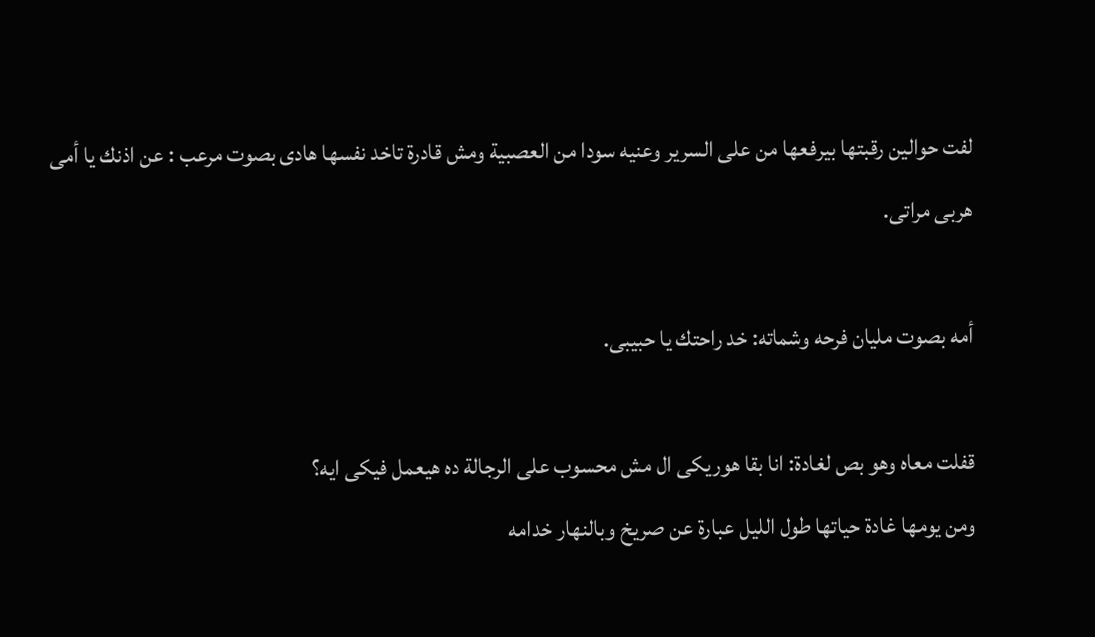لفت حوالين رقبتها بيرفعها من على السرير وعنيه سودا من العصبية ومش قادرة تاخد نفسها هادى بصوت مرعب : عن اذنك يا أمى هربى مراتى.

أمه بصوت مليان فرحه وشماته: خد راحتك يا حبيبى.

قفلت معاه وهو بص لغادة: انا بقا هوريكى ال مش محسوب على الرجالة ده هيعمل فيكى ايه؟
ومن يومها غادة حياتها طول الليل عبارة عن صريخ وبالنهار خدامه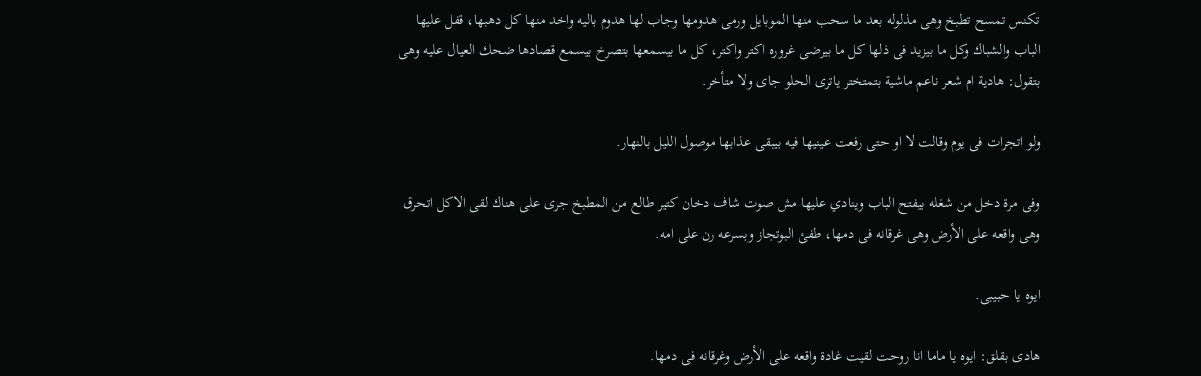تكنس تمسح تطبخ وهى مذلوله بعد ما سحب منها الموبايل ورمى هدومها وجاب لها هدوم باليه واخد منها كل دهبها، قفل عليها الباب والشباك وكل ما بيزيد فى ذلها كل ما بيرضى غروره اكتر واكتر، كل ما بيسمعها بتصرخ بيسمع قصادها ضحك العيال عليه وهى بتقول: هادية ام شعر ناعم ماشية بتمتختر ياترى الحلو جاى ولا متأخر.

ولو اتجرات فى يوم وقالت لا او حتى رفعت عينيها فيه بيبقى عذابها موصول الليل بالنهار.

وفى مرة دخل من شغله بيفتح الباب وينادي عليها مش صوت شاف دخان كتير طالع من المطبخ جرى على هناك لقى الاكل اتحرق وهى واقعه على الأرض وهى غرقانه فى دمها، طفئ البوتجاز وبسرعه رن على امه.

ايوه يا حبيبى.

هادى بقلق: ايوه يا ماما انا روحت لقيت غادة واقعه على الأرض وغرقانه فى دمها.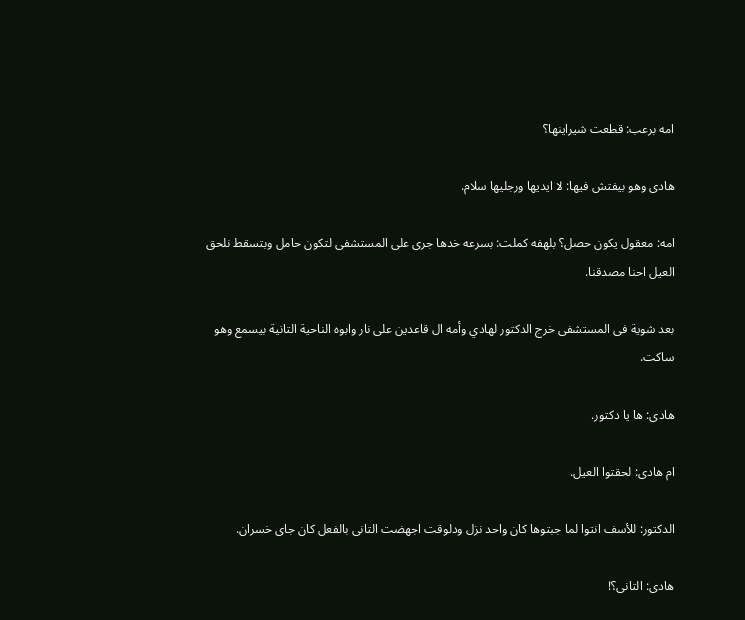امه برعب: قطعت شيراينها؟

هادى وهو بيفتش فيها: لا ايديها ورجليها سلام.

امه: معقول يكون حصل؟ بلهفه كملت: بسرعه خدها جرى على المستشفى لتكون حامل وبتسقط نلحق العيل احنا مصدقنا.

بعد شوية فى المستشفى خرج الدكتور لهادي وأمه ال قاعدين على نار وابوه الناحية التانية بيسمع وهو ساكت.

هادى: ها يا دكتور.

ام هادى: لحقتوا العيل.

الدكتور: للأسف انتوا لما جبتوها كان واحد نزل ودلوقت اجهضت التانى بالفعل كان جاى خسران.

هادى: التانى؟!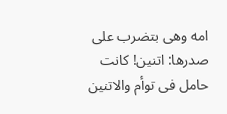امه وهى بتضرب على صدرها: اتنين! كانت حامل فى توأم والاتنين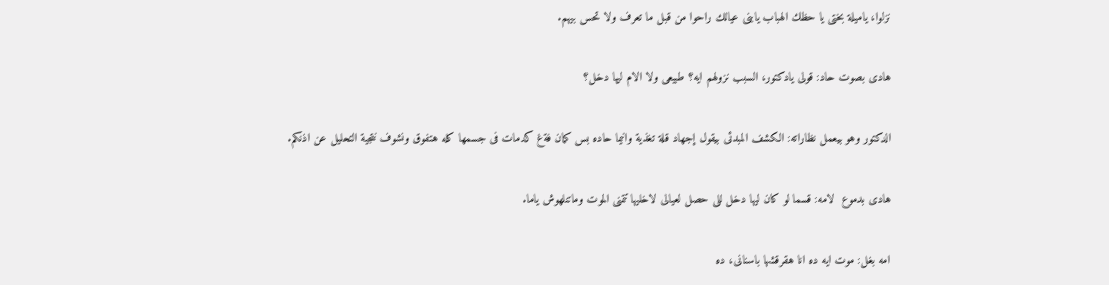نزلوا، ياميلة بختى يا حظك الهباب يابنى عيالك راحوا من قبل ما تعرف ولا تحس بيهم.

هادى بصوت حاد: قولى يادكتور، السبب نزولهم ايه؟ طبيعى ولا الام ليها دخل؟

الدكتور وهو بيعمل نظاراته: الكشف المبدئى بيقول إجهاد قلة تغذية وانيما حاده بس كمان فةغ كدمات فى جسمها كله هتفوق ونشوف نتجية التحليل عن اذنكم.

هادى بدموع  لامه: قسما لو كان ليها دخل للى حصل لعيالى لاخليها تتمنى الموت وماتنلهوش ياما.

امه بغل: موت ايه ده انا هقرقشها باسنانى، ده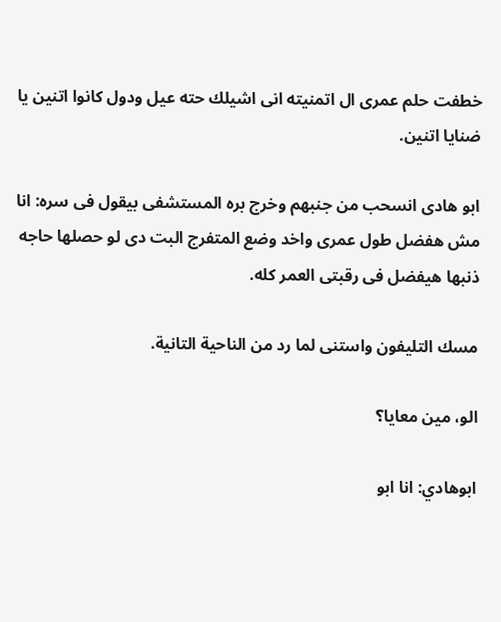خطفت حلم عمرى ال اتمنيته انى اشيلك حته عيل ودول كانوا اتنين يا ضنايا اتنين.

ابو هادى انسحب من جنبهم وخرج بره المستشفى بيقول فى سره: انا مش هفضل طول عمرى واخد وضع المتفرج البت دى لو حصلها حاجه ذنبها هيفضل فى رقبتى العمر كله.

مسك التليفون واستنى لما رد من الناحية التانية.

الو، مين معايا؟

ابوهادي: انا ابو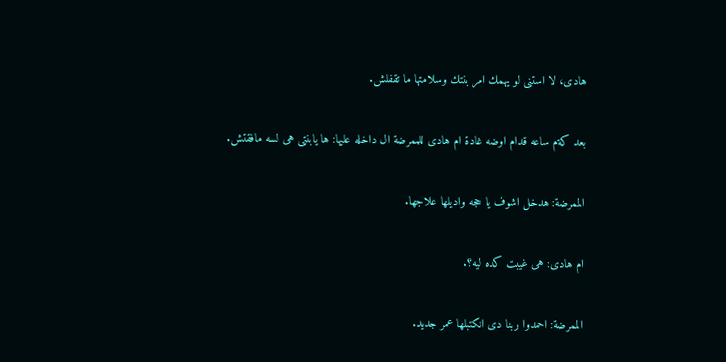هادى، لا استنى لو يهمك امر بنتك وسلامتها ما تقفلش.

بعد كةم ساعه قدام اوضه غادة ام هادى للممرضة ال داخله عليها: ها يابنتى هى لسه مافقتش.

الممرضة: هدخل اشوف يا حجه واديلها علاجها.

ام هادى: هى غيبت كده ليه؟.

الممرضة: احمدوا ربنا دى انكتبلها عمر جديد.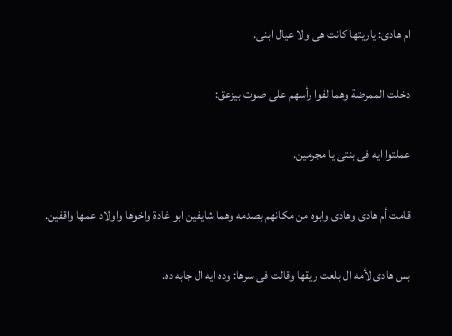ام هادى: ياريتها كانت هى ولا عيال ابنى.

دخلت الممرضة وهما لفوا رأسهم على صوت بيزعق:

عملتوا ايه فى بنتى يا مجرمين.

قامت أم هادى وهادى وابوه من مكانهم بصدمه وهما شايفين ابو غادة واخوها واولاد عمها واقفين.

بس هادى لأمه ال بلعت ريقها وقالت فى سرها: وده ايه ال جابه ده.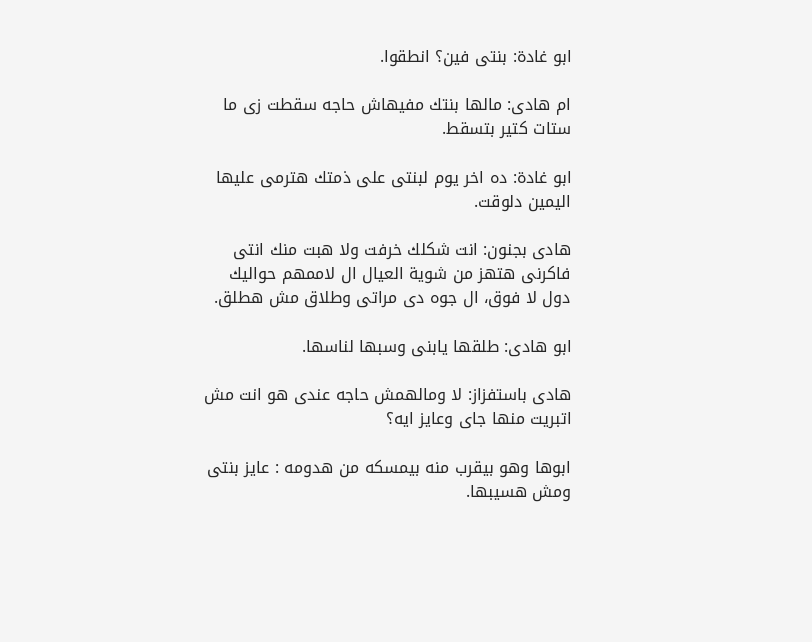ابو غادة: بنتى فين؟ انطقوا.

ام هادى: مالها بنتك مفيهاش حاجه سقطت زى ما ستات كتير بتسقط.

ابو غادة: ده اخر يوم لبنتى على ذمتك هترمى عليها اليمين دلوقت.

هادى بجنون: انت شكلك خرفت ولا هبت منك انتى فاكرنى هتهز من شوية العيال ال لاممهم حواليك دول لا فوق، ال جوه دى مراتى وطلاق مش هطلق.

ابو هادى: طلقها يابنى وسبها لناسها.

هادى باستفزاز: لا ومالهمش حاجه عندى هو انت مش اتبريت منها جاى وعايز ايه؟

ابوها وهو بيقرب منه بيمسكه من هدومه : عايز بنتى ومش هسيبها.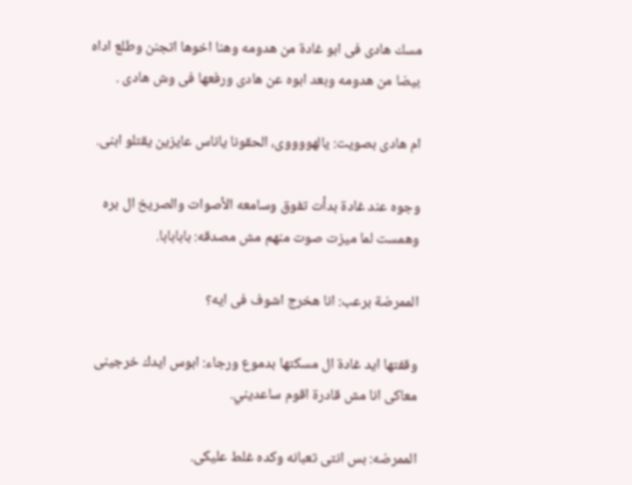مسك هادى فى ابو غادة من هدومه وهنا اخوها اتجنن وطلع اداه بيضا من هدومه وبعد ابوه عن هادى ورفعها فى وش هادى .

ام هادى بصويت: يالهووووى، الحقونا ياناس عايزين يقتلو ابنى.

وجوه عند غادة بدأت تفوق وسامعه الأصوات والصريخ ال بره وهمست لما ميزت صوت منهم مش مصدقه: بابابابا.

الممرضة برعب: انا هخرج اشوف فى ايه؟

وقفتها ايد غادة ال مسكتها بدموع ورجاء: ابوس ايدك خرجينى معاكى انا مش قادرة اقوم ساعديني.

الممرضه: بس انتى تعبانه وكده غلط عليكى.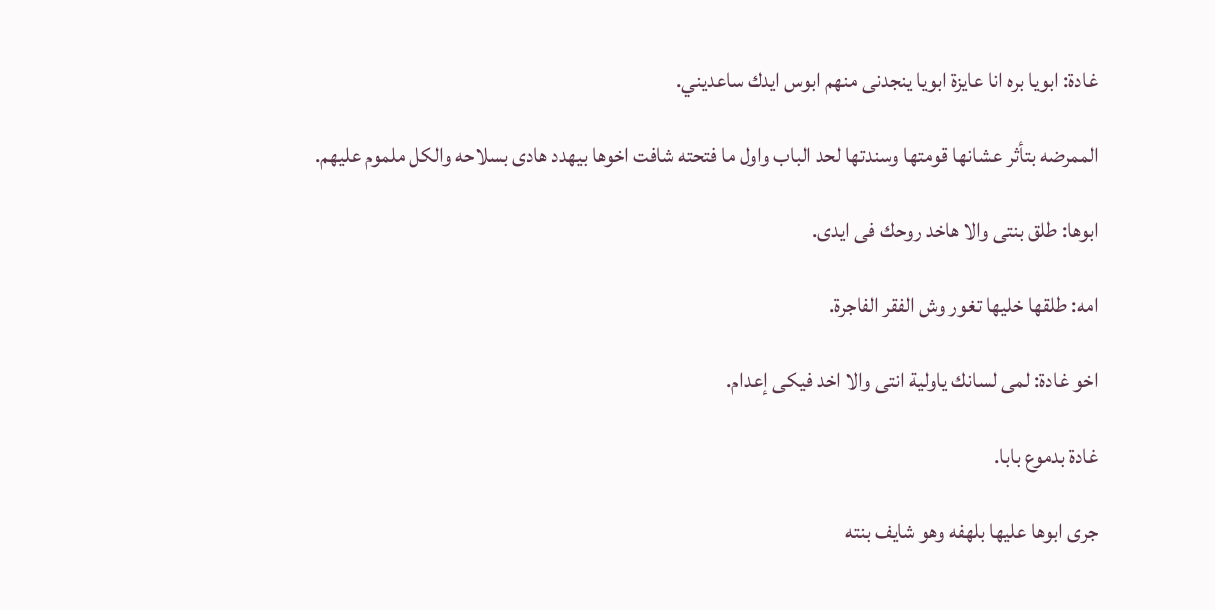غادة: ابويا بره انا عايزة ابويا ينجدنى منهم ابوس ايدك ساعديني.

الممرضه بتأثر عشانها قومتها وسندتها لحد الباب واول ما فتحته شافت اخوها بيهدد هادى بسلاحه والكل ملموم عليهم.

ابوها: طلق بنتى والا هاخد روحك فى ايدى.

امه: طلقها خليها تغور وش الفقر الفاجرة.

اخو غادة: لمى لسانك ياولية انتى والا اخد فيكى إعدام.

غادة بدموع بابا.

جرى ابوها عليها بلهفه وهو شايف بنته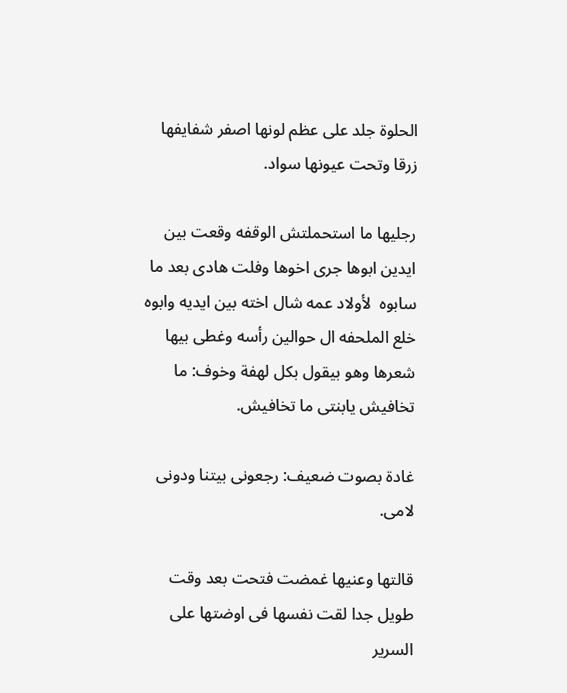الحلوة جلد على عظم لونها اصفر شفايفها زرقا وتحت عيونها سواد.

رجليها ما استحملتش الوقفه وقعت بين ايدين ابوها جرى اخوها وفلت هادى بعد ما سابوه  لأولاد عمه شال اخته بين ايديه وابوه خلع الملحفه ال حوالين رأسه وغطى بيها شعرها وهو بيقول بكل لهفة وخوف: ما تخافيش يابنتى ما تخافيش.

غادة بصوت ضعيف: رجعونى بيتنا ودونى لامى.

قالتها وعنيها غمضت فتحت بعد وقت طويل جدا لقت نفسها فى اوضتها على السرير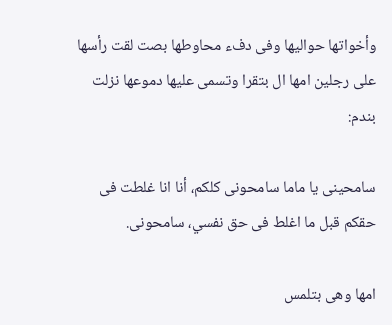وأخواتها حواليها وفى دفء محاوطها بصت لقت رأسها على رجلين امها ال بتقرا وتسمى عليها دموعها نزلت بندم:

سامحينى يا ماما سامحونى كلكم، أنا انا غلطت فى حقكم قبل ما اغلط فى حق نفسي، سامحونى.

امها وهى بتلمس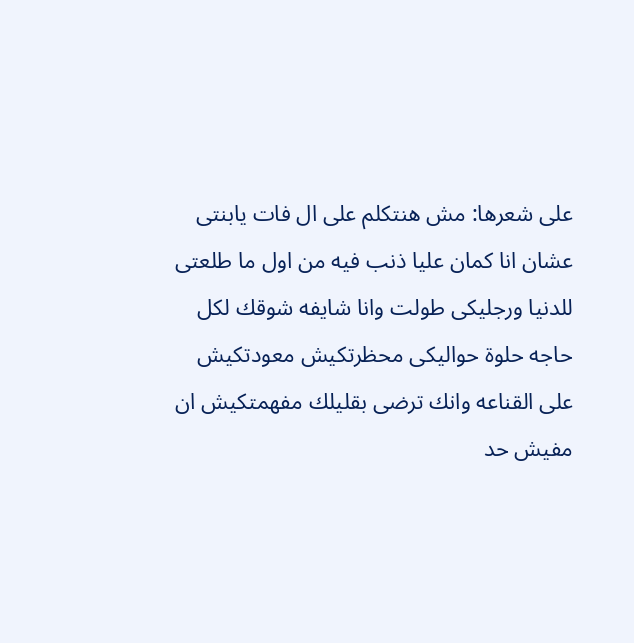على شعرها: مش هنتكلم على ال فات يابنتى عشان انا كمان عليا ذنب فيه من اول ما طلعتى للدنيا ورجليكى طولت وانا شايفه شوقك لكل حاجه حلوة حواليكى محظرتكيش معودتكيش على القناعه وانك ترضى بقليلك مفهمتكيش ان مفيش حد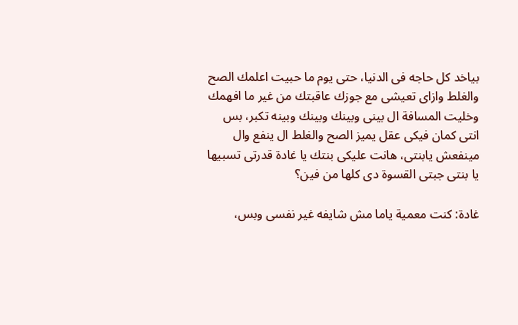بياخد كل حاجه فى الدنيا، حتى يوم ما حبيت اعلمك الصح والغلط وازاى تعيشى مع جوزك عاقبتك من غير ما افهمك وخليت المسافة ال بينى وبينك وبينك وبينه تكبر، بس انتى كمان فيكى عقل يميز الصح والغلط ال ينفع وال مينفعش يابنتى، هانت عليكى بنتك يا غادة قدرتى تسبيها يا بنتى جبتى القسوة دى كلها من فين؟

غادة: كنت معمية ياما مش شايفه غير نفسى وبس،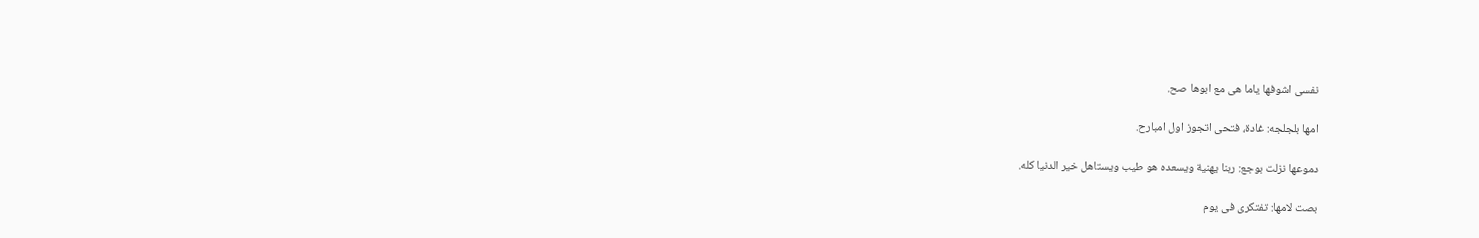نفسى اشوفها ياما هى مع ابوها صح.

امها بلجلجه: غادة، فتحى اتجوز اول امبارح.

دموعها نزلت بوجع: ربنا يهنية ويسعده هو طيب ويستاهل خير الدنيا كله.

بصت لامها: تفتكرى فى يوم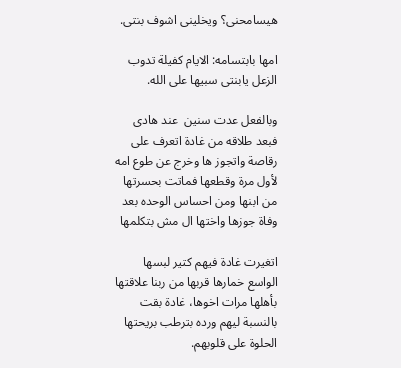هيسامحنى؟ ويخلينى اشوف بنتى.

امها بابتسامه: الايام كفيلة تدوب الزعل يابنتى سبيها على الله.

وبالفعل عدت سنين  عند هادى فبعد طلاقه من غادة اتعرف على رقاصة واتجوز ها وخرج عن طوع امه لأول مرة وقطعها فماتت بحسرتها من ابنها ومن احساس الوحده بعد وفاة جوزها واختها ال مش بتكلمها

اتغيرت غادة فيهم كتير لبسها الواسع خمارها قربها من ربنا علاقتها بأهلها مرات اخوها، غادة بقت بالنسبة ليهم ورده بترطب بريحتها الحلوة على قلوبهم.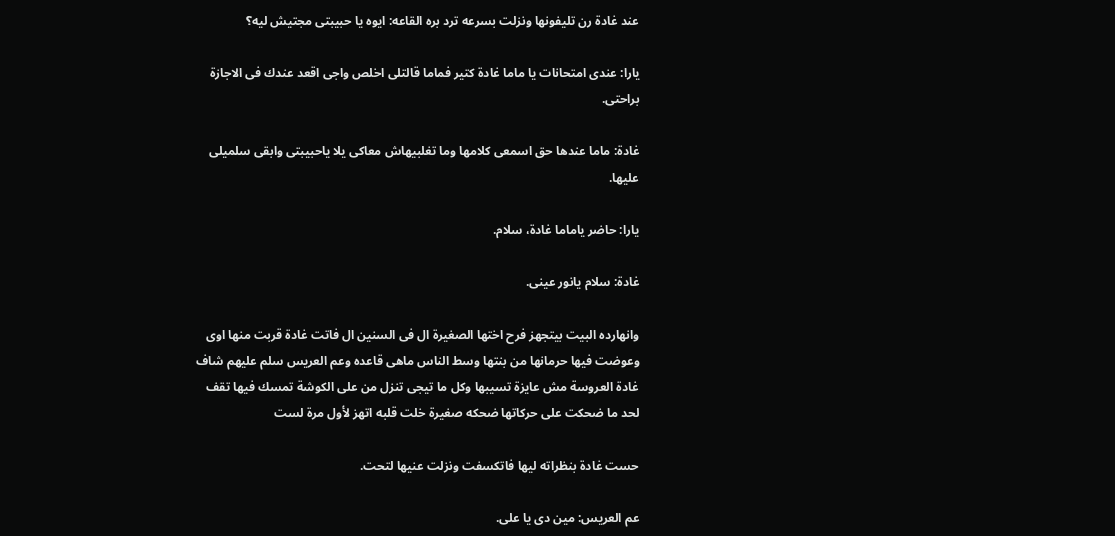عند غادة رن تليفونها ونزلت بسرعه ترد بره القاعه: ايوه يا حبيبتى مجتيش ليه؟

يارا: عندى امتحانات يا ماما غادة كتير فماما قالتلى اخلص واجى اقعد عندك فى الاجازة براحتى.

غادة: ماما عندها حق اسمعى كلامها وما تغلبيهاش معاكى يلا ياحبيبتى وابقى سلميلى عليها.

يارا: حاضر ياماما غادة، سلام.

غادة: سلام يانور عينى.

وانهارده البيت بيتجهز فرح اختها الصغيرة ال فى السنين ال فاتت غادة قربت منها اوى وعوضت فيها حرمانها من بنتها وسط الناس ماهى قاعده وعم العريس سلم عليهم شاف غادة العروسة مش عايزة تسيبها وكل ما تيجى تنزل من على الكوشة تمسك فيها تقف لحد ما ضحكت على حركاتها ضحكه صغيرة خلت قلبه اتهز لأول مرة لست

حست غادة بنظراته ليها فاتكسفت ونزلت عنيها لتحت.

عم العريس: مين دى يا على.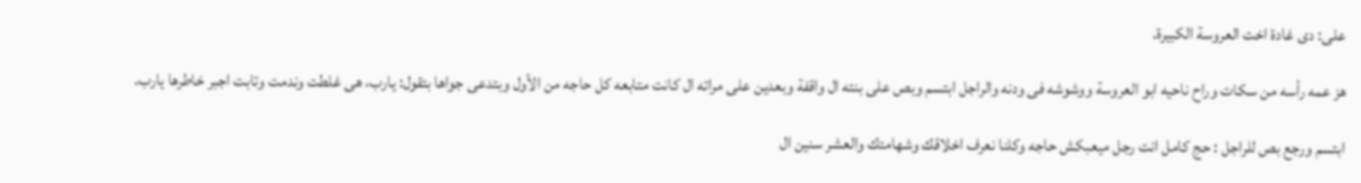على: دى غادة اخت العروسة الكبيرة.

هز عمه رأسه من سكات وراح ناحيه ابو العروسة ووشوشه فى ودنه والراجل ابتسم وبص على بنته ال واقفة وبعدين على مراته ال كانت متابعه كل حاجه من الأول وبتدعى جواها بتقول: يارب، هى غلطت وندمت وتابت اجبر خاطرها يارب.

ابتسم ورجع بص للراجل : حج كامل انت رجل ميعبكش حاجه وكلنا نعرف اخلاقك وشهامتك والعشر سنين ال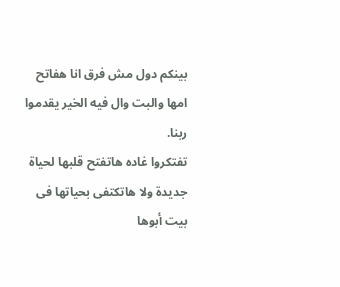بينكم دول مش فرق انا هفاتح امها والبت وال فيه الخير يقدموا ربنا.
تفتكروا غاده هاتفتح قلبها لحياة جديدة ولا هاتكتفى بحياتها فى بيت أبوها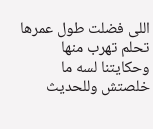اللى فضلت طول عمرها تحلم تهرب منها
وحكايتنا لسه ما خلصتش وللحديث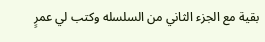بقية مع الجزء الثاني من السلسله وكتب لي عمرٍ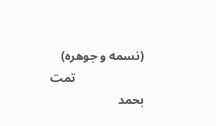(نسمه و جوهره)
                      تمت بحمد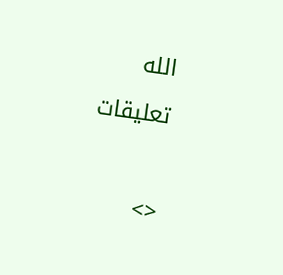الله

تعليقات



<>